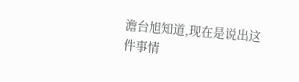澹台旭知道,现在是说出这件事情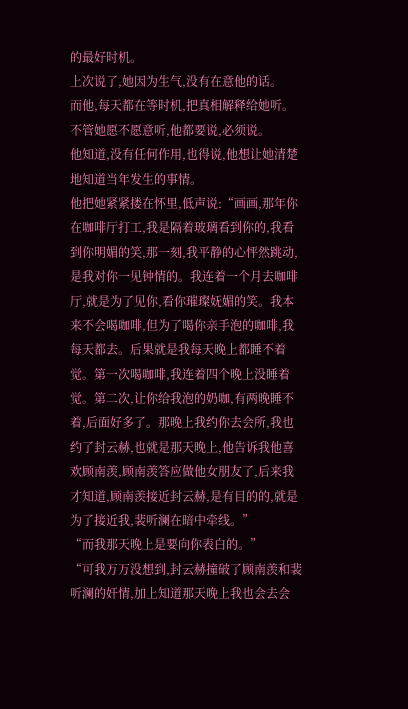的最好时机。
上次说了,她因为生气,没有在意他的话。
而他,每天都在等时机,把真相解释给她听。
不管她愿不愿意听,他都要说,必须说。
他知道,没有任何作用,也得说,他想让她清楚地知道当年发生的事情。
他把她紧紧搂在怀里,低声说:“画画,那年你在咖啡厅打工,我是隔着玻璃看到你的,我看到你明媚的笑,那一刻,我平静的心怦然跳动,是我对你一见钟情的。我连着一个月去咖啡厅,就是为了见你,看你璀璨妩媚的笑。我本来不会喝咖啡,但为了喝你亲手泡的咖啡,我每天都去。后果就是我每天晚上都睡不着觉。第一次喝咖啡,我连着四个晚上没睡着觉。第二次,让你给我泡的奶咖,有两晚睡不着,后面好多了。那晚上我约你去会所,我也约了封云赫,也就是那天晚上,他告诉我他喜欢顾南羡,顾南羡答应做他女朋友了,后来我才知道,顾南羡接近封云赫,是有目的的,就是为了接近我,裴听澜在暗中牵线。”
“而我那天晚上是要向你表白的。”
“可我万万没想到,封云赫撞破了顾南羡和裴听澜的奸情,加上知道那天晚上我也会去会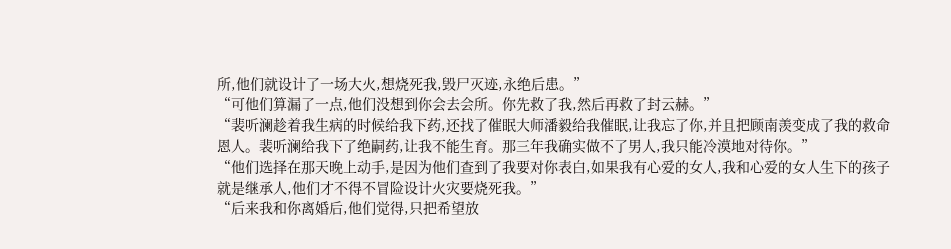所,他们就设计了一场大火,想烧死我,毁尸灭迹,永绝后患。”
“可他们算漏了一点,他们没想到你会去会所。你先救了我,然后再救了封云赫。”
“裴听澜趁着我生病的时候给我下药,还找了催眠大师潘毅给我催眠,让我忘了你,并且把顾南羡变成了我的救命恩人。裴听澜给我下了绝嗣药,让我不能生育。那三年我确实做不了男人,我只能冷漠地对待你。”
“他们选择在那天晚上动手,是因为他们查到了我要对你表白,如果我有心爱的女人,我和心爱的女人生下的孩子就是继承人,他们才不得不冒险设计火灾要烧死我。”
“后来我和你离婚后,他们觉得,只把希望放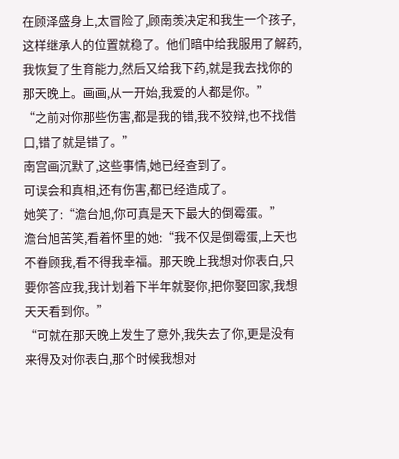在顾泽盛身上,太冒险了,顾南羡决定和我生一个孩子,这样继承人的位置就稳了。他们暗中给我服用了解药,我恢复了生育能力,然后又给我下药,就是我去找你的那天晚上。画画,从一开始,我爱的人都是你。”
“之前对你那些伤害,都是我的错,我不狡辩,也不找借口,错了就是错了。”
南宫画沉默了,这些事情,她已经查到了。
可误会和真相,还有伤害,都已经造成了。
她笑了:“澹台旭,你可真是天下最大的倒霉蛋。”
澹台旭苦笑,看着怀里的她:“我不仅是倒霉蛋,上天也不眷顾我,看不得我幸福。那天晚上我想对你表白,只要你答应我,我计划着下半年就娶你,把你娶回家,我想天天看到你。”
“可就在那天晚上发生了意外,我失去了你,更是没有来得及对你表白,那个时候我想对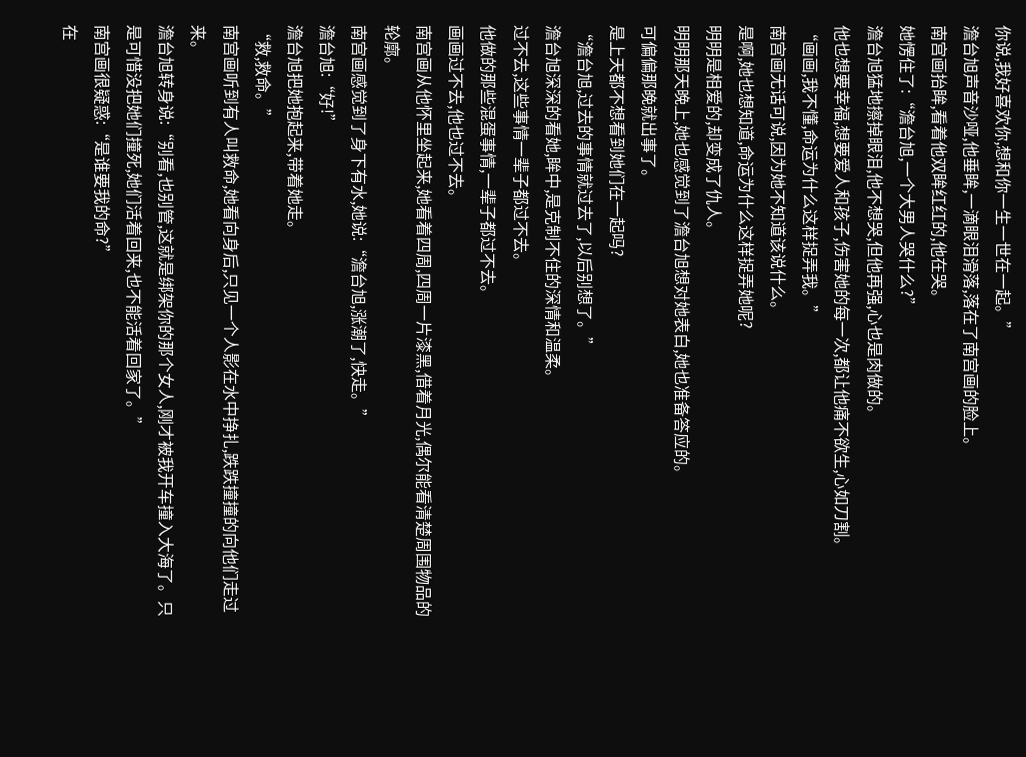你说,我好喜欢你,想和你一生一世在一起。”
澹台旭声音沙哑,他垂眸,一滴眼泪滑落,落在了南宫画的脸上。
南宫画抬眸,看着他双眸红红的,他在哭。
她愣住了:“澹台旭,一个大男人哭什么?”
澹台旭猛地擦掉眼泪,他不想哭,但他再强,心也是肉做的。
他也想要幸福,想要爱人和孩子,伤害她的每一次,都让他痛不欲生,心如刀割。
“画画,我不懂,命运为什么这样捉弄我。”
南宫画无话可说,因为她不知道该说什么。
是啊,她也想知道,命运为什么这样捉弄她呢?
明明是相爱的,却变成了仇人。
明明那天晚上,她也感觉到了澹台旭想对她表白,她也准备答应的。
可偏偏那晚就出事了。
是上天都不想看到她们在一起吗?
“澹台旭,过去的事情就过去了,以后别想了。”
澹台旭深深的看她,眸中,是克制不住的深情和温柔。
过不去,这些事情一辈子都过不去。
他做的那些混蛋事情,一辈子都过不去。
画画过不去,他也过不去。
南宫画从他怀里坐起来,她看着四周,四周一片漆黑,借着月光,偶尔能看清楚周围物品的轮廓。
南宫画感觉到了身下有水,她说:“澹台旭,涨潮了,快走。”
澹台旭:“好!”
澹台旭把她抱起来,带着她走。
“救,救命。”
南宫画听到有人叫救命,她看向身后,只见一个人影在水中挣扎,跌跌撞撞的向他们走过来。
澹台旭转身说:“别看,也别管,这就是绑架你的那个女人,刚才被我开车撞入大海了。只是可惜没把她们撞死,她们活着回来,也不能活着回家了。”
南宫画很疑惑:“是谁要我的命?”
在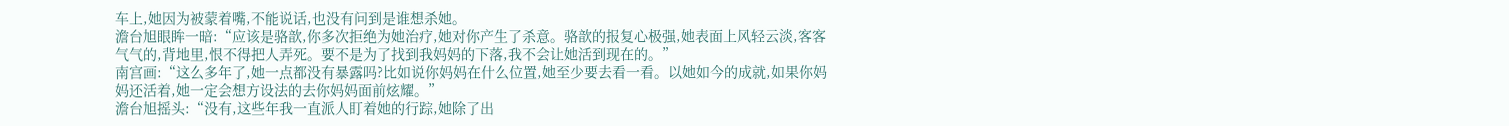车上,她因为被蒙着嘴,不能说话,也没有问到是谁想杀她。
澹台旭眼眸一暗:“应该是骆歆,你多次拒绝为她治疗,她对你产生了杀意。骆歆的报复心极强,她表面上风轻云淡,客客气气的,背地里,恨不得把人弄死。要不是为了找到我妈妈的下落,我不会让她活到现在的。”
南宫画:“这么多年了,她一点都没有暴露吗?比如说你妈妈在什么位置,她至少要去看一看。以她如今的成就,如果你妈妈还活着,她一定会想方设法的去你妈妈面前炫耀。”
澹台旭摇头:“没有,这些年我一直派人盯着她的行踪,她除了出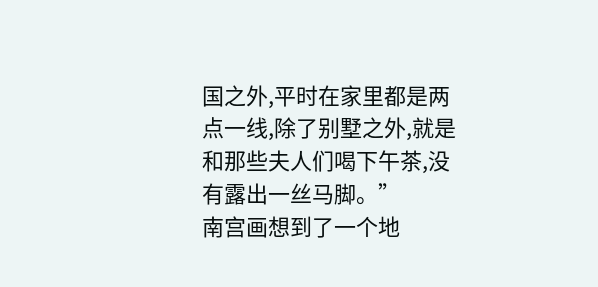国之外,平时在家里都是两点一线,除了别墅之外,就是和那些夫人们喝下午茶,没有露出一丝马脚。”
南宫画想到了一个地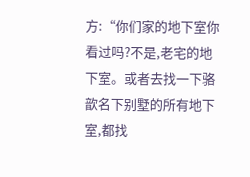方:“你们家的地下室你看过吗?不是,老宅的地下室。或者去找一下骆歆名下别墅的所有地下室,都找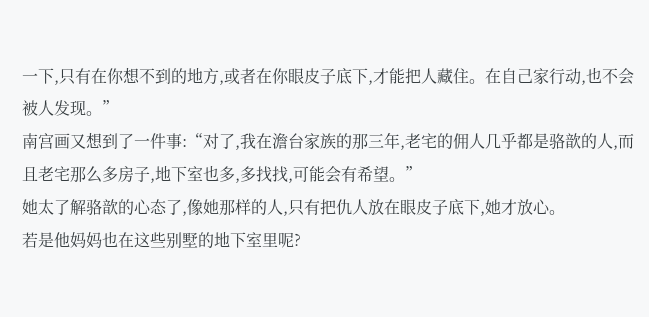一下,只有在你想不到的地方,或者在你眼皮子底下,才能把人藏住。在自己家行动,也不会被人发现。”
南宫画又想到了一件事:“对了,我在澹台家族的那三年,老宅的佣人几乎都是骆歆的人,而且老宅那么多房子,地下室也多,多找找,可能会有希望。”
她太了解骆歆的心态了,像她那样的人,只有把仇人放在眼皮子底下,她才放心。
若是他妈妈也在这些别墅的地下室里呢?